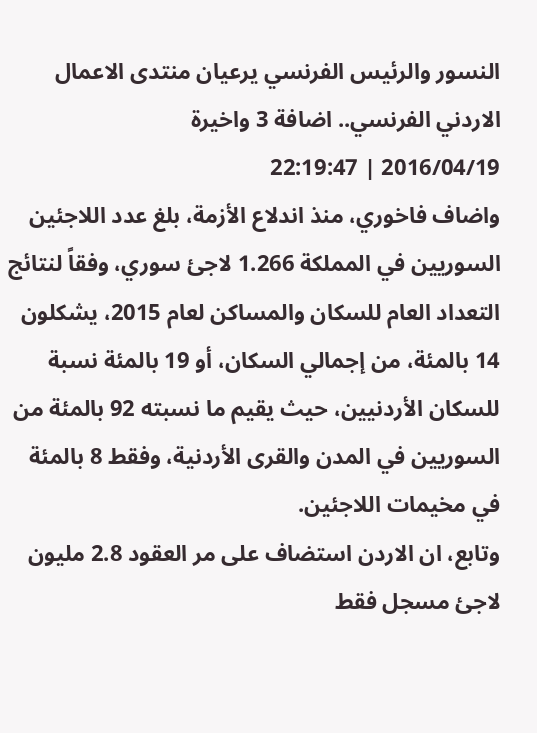النسور والرئيس الفرنسي يرعيان منتدى الاعمال الاردني الفرنسي.. اضافة 3 واخيرة
2016/04/19 | 22:19:47
واضاف فاخوري، منذ اندلاع الأزمة، بلغ عدد اللاجئين السوريين في المملكة 1.266 لاجئ سوري، وفقاً لنتائج التعداد العام للسكان والمساكن لعام 2015، يشكلون 14 بالمئة، من إجمالي السكان، أو 19 بالمئة نسبة للسكان الأردنيين، حيث يقيم ما نسبته 92 بالمئة من السوريين في المدن والقرى الأردنية، وفقط 8 بالمئة في مخيمات اللاجئين.
وتابع، ان الاردن استضاف على مر العقود 2.8 مليون لاجئ مسجل فقط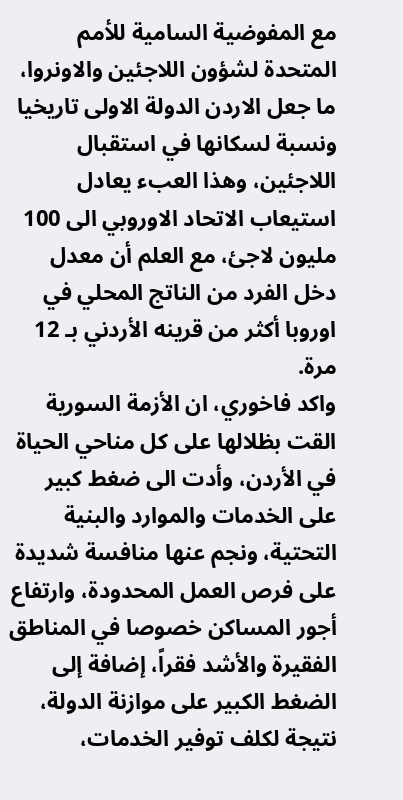مع المفوضية السامية للأمم المتحدة لشؤون اللاجئين والاونروا، ما جعل الاردن الدولة الاولى تاريخيا ونسبة لسكانها في استقبال اللاجئين، وهذا العبء يعادل استيعاب الاتحاد الاوروبي الى 100 مليون لاجئ، مع العلم أن معدل دخل الفرد من الناتج المحلي في اوروبا أكثر من قرينه الأردني بـ 12 مرة.
واكد فاخوري، ان الأزمة السورية القت بظلالها على كل مناحي الحياة في الأردن، وأدت الى ضغط كبير على الخدمات والموارد والبنية التحتية، ونجم عنها منافسة شديدة على فرص العمل المحدودة، وارتفاع أجور المساكن خصوصا في المناطق الفقيرة والأشد فقراً، إضافة إلى الضغط الكبير على موازنة الدولة، نتيجة لكلف توفير الخدمات،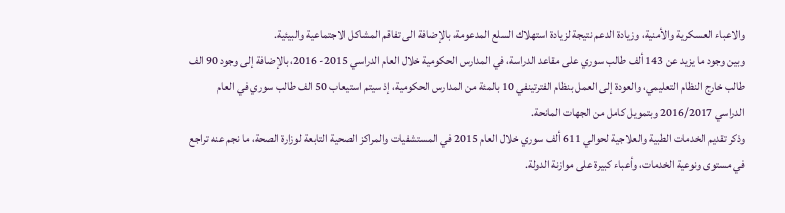والاعباء العسكرية والأمنية، وزيادة الدعم نتيجة لزيادة استهلاك السلع المدعومة، بالإضافة الى تفاقم المشاكل الاجتماعية والبيئية.
وبين وجود ما يزيد عن 143 ألف طالب سوري على مقاعد الدراسة، في المدارس الحكومية خلال العام الدراسي 2015- 2016، بالإضافة إلى وجود 90 الف طالب خارج النظام التعليمي، والعودة إلى العمل بنظام الفترتينفي 10 بالمئة من المدارس الحكومية، إذ سيتم استيعاب 50 الف طالب سوري في العام الدراسي 2016/2017 وبتمويل كامل من الجهات المانحة.
وذكر تقديم الخدمات الطبية والعلاجية لحوالي 611 ألف سوري خلال العام 2015 في المستشفيات والمراكز الصحية التابعة لوزارة الصحة، ما نجم عنه تراجع في مستوى ونوعية الخدمات، وأعباء كبيرة على موازنة الدولة.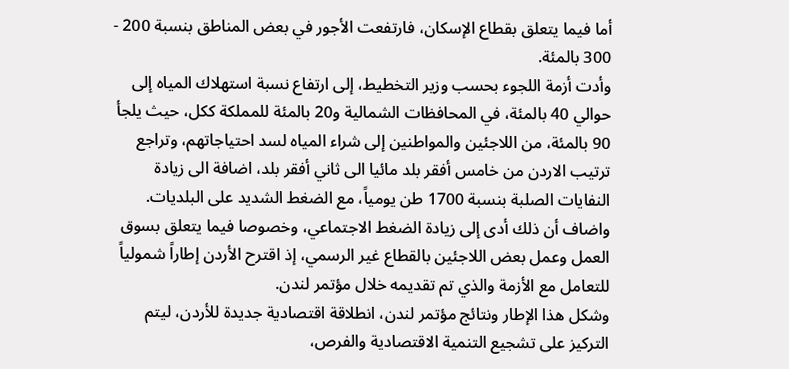أما فيما يتعلق بقطاع الإسكان، فارتفعت الأجور في بعض المناطق بنسبة 200 - 300 بالمئة.
وأدت أزمة اللجوء بحسب وزير التخطيط، إلى ارتفاع نسبة استهلاك المياه إلى حوالي 40 بالمئة، في المحافظات الشمالية و20 بالمئة للمملكة ككل، حيث يلجأ 90 بالمئة، من اللاجئين والمواطنين إلى شراء المياه لسد احتياجاتهم، وتراجع ترتيب الاردن من خامس أفقر بلد مائيا الى ثاني أفقر بلد، اضافة الى زيادة النفايات الصلبة بنسبة 1700 طن يومياً، مع الضغط الشديد على البلديات.
واضاف أن ذلك أدى إلى زيادة الضغط الاجتماعي، وخصوصا فيما يتعلق بسوق العمل وعمل بعض اللاجئين بالقطاع غير الرسمي، إذ اقترح الأردن إطاراً شمولياً للتعامل مع الأزمة والذي تم تقديمه خلال مؤتمر لندن.
وشكل هذا الإطار ونتائج مؤتمر لندن، انطلاقة اقتصادية جديدة للأردن، ليتم التركيز على تشجيع التنمية الاقتصادية والفرص،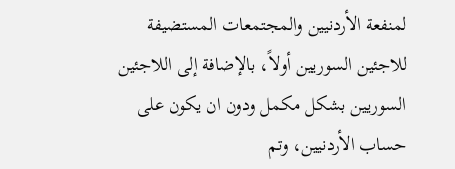لمنفعة الأردنيين والمجتمعات المستضيفة للاجئين السوريين أولاً، بالإضافة إلى اللاجئين السوريين بشكل مكمل ودون ان يكون على حساب الأردنيين، وتم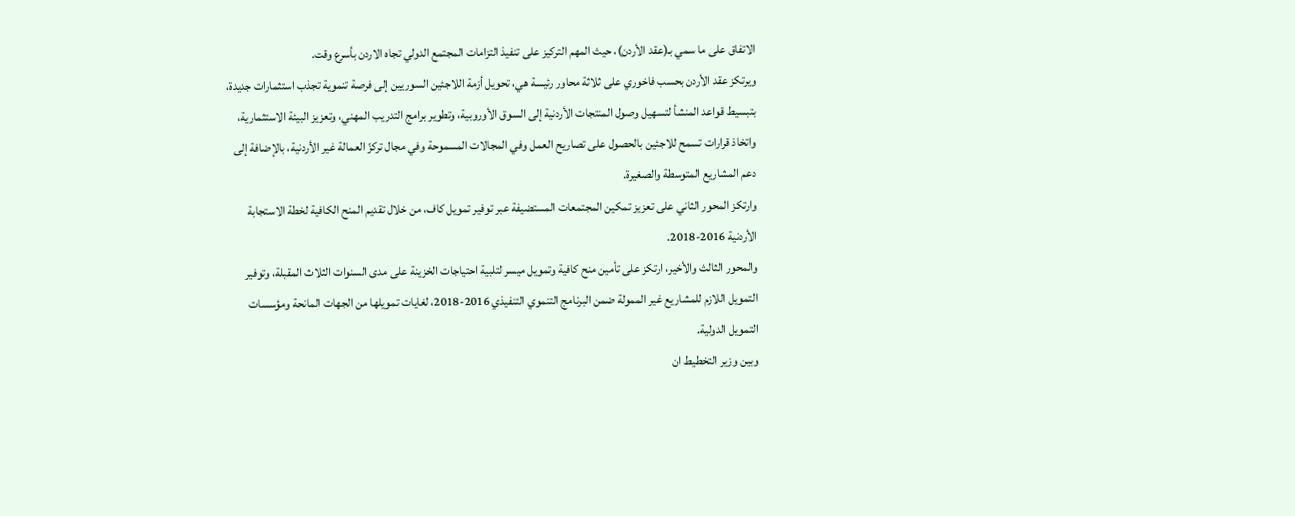الاتفاق على ما سمي بـ(عقد الأردن)، حيث المهم التركيز على تنفيذ التزامات المجتمع الدولي تجاه الاردن بأسرع وقت.
ويرتكز عقد الأردن بحسب فاخوري على ثلاثة محاور رئيسة هي، تحويل أزمة اللاجئين السوريين إلى فرصة تنموية تجذب استثمارات جديدة، بتبسيط قواعد المنشأ لتسهيل وصول المنتجات الأردنية إلى السوق الأوروبية، وتطوير برامج التدريب المهني، وتعزيز البيئة الاستثمارية، واتخاذ قرارات تسمح للاجئين بالحصول على تصاريح العمل وفي المجالات المسموحة وفي مجال تركزّ العمالة غير الأردنية، بالإضافة إلى دعم المشاريع المتوسطة والصغيرة.
وارتكز المحور الثاني على تعزيز تمكين المجتمعات المستضيفة عبر توفير تمويل كاف، من خلال تقديم المنح الكافية لخطة الاستجابة الأردنية 2016-2018.
والمحور الثالث والأخير، ارتكز على تأمين منح كافية وتمويل ميسر لتلبية احتياجات الخزينة على مدى السنوات الثلاث المقبلة، وتوفير التمويل اللازم للمشاريع غير الممولة ضمن البرنامج التنموي التنفيذي 2016-2018، لغايات تمويلها من الجهات المانحة ومؤسسات التمويل الدولية.
وبين وزير التخطيط ان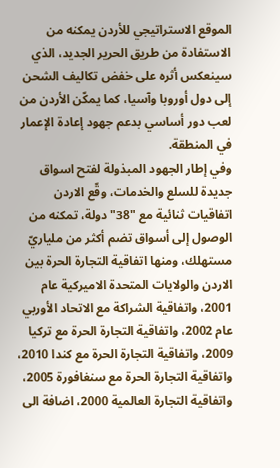الموقع الاستراتيجي للأردن يمكنه من الاستفادة من طريق الحرير الجديد، الذي سينعكس أثره على خفض تكاليف الشحن إلى دول أوروبا وآسيا، كما يمكّن الأردن من لعب دور أساسي بدعم جهود إعادة الإعمار في المنطقة.
وفي إطار الجهود المبذولة لفتح اسواق جديدة للسلع والخدمات، وقّع الاردن اتفاقيات ثنائية مع "38" دولة، تمكنه من الوصول إلى أسواق تضم أكثر من ملياريّ مستهلك، ومنها اتفاقية التجارة الحرة بين الاردن والولايات المتحدة الاميركية عام 2001، واتفاقية الشراكة مع الاتحاد الأوربي عام 2002، واتفاقية التجارة الحرة مع تركيا 2009، واتفاقية التجارة الحرة مع كندا 2010، واتفاقية التجارة الحرة مع سنغافورة 2005، واتفاقية التجارة العالمية 2000، اضافة الى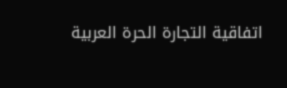اتفاقية التجارة الحرة العربية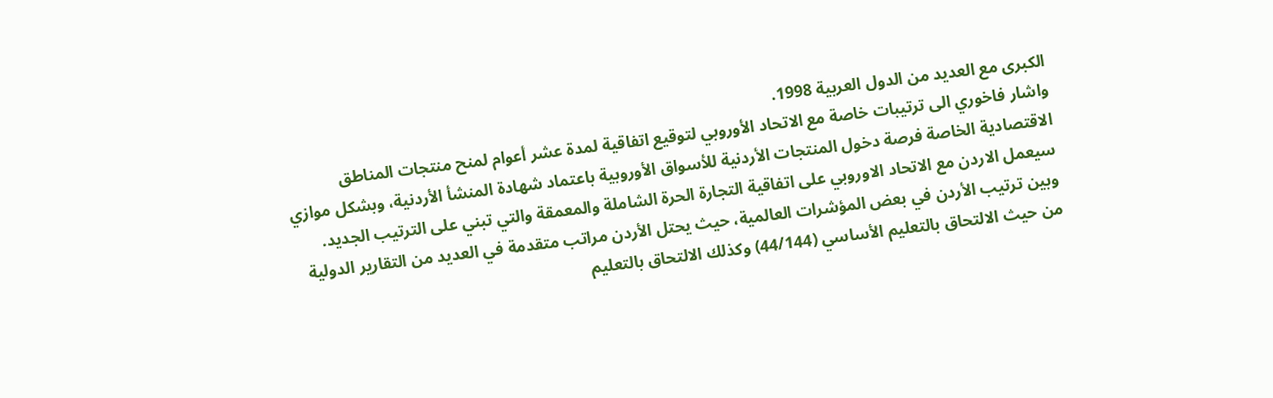الكبرى مع العديد من الدول العربية 1998.
واشار فاخوري الى ترتيبات خاصة مع الاتحاد الأوروبي لتوقيع اتفاقية لمدة عشر أعوام لمنح منتجات المناطق الاقتصادية الخاصة فرصة دخول المنتجات الأردنية للأسواق الأوروبية باعتماد شهادة المنشأ الأردنية، وبشكل موازي سيعمل الاردن مع الاتحاد الاوروبي على اتفاقية التجارة الحرة الشاملة والمعمقة والتي تبني على الترتيب الجديد.
وبين ترتيب الأردن في بعض المؤشرات العالمية، حيث يحتل الأردن مراتب متقدمة في العديد من التقارير الدولية من حيث الالتحاق بالتعليم الأساسي (44/144) وكذلك الالتحاق بالتعليم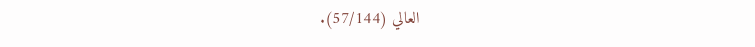العالي (57/144).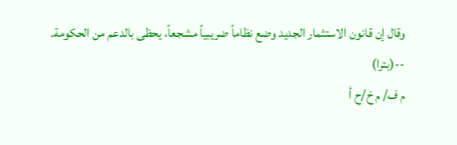وقال إن قانون الاستثمار الجديد وضع نظاماً ضريبياً مشجعاً، يحظى بالدعم من الحكومة.
--(بترا)
م ف/ م خ/ح أ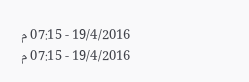19/4/2016 - 07:15 م
19/4/2016 - 07:15 م